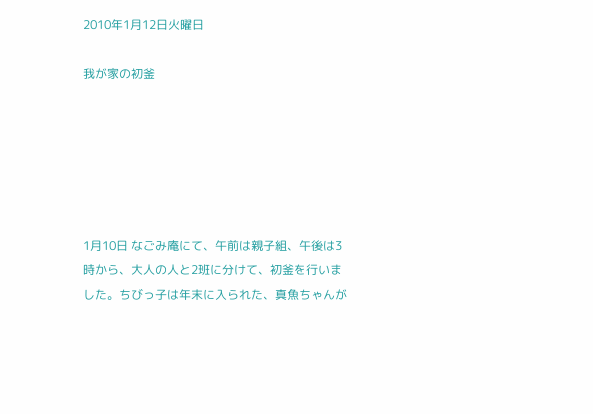2010年1月12日火曜日

我が家の初釜






1月10日 なごみ庵にて、午前は親子組、午後は3時から、大人の人と2班に分けて、初釜を行いました。ちびっ子は年末に入られた、真魚ちゃんが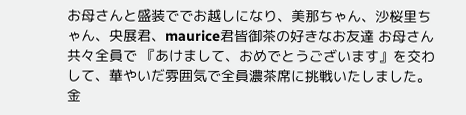お母さんと盛装ででお越しになり、美那ちゃん、沙桜里ちゃん、央展君、maurice君皆御茶の好きなお友達 お母さん共々全員で 『あけまして、おめでとうございます』を交わして、華やいだ雰囲気で全員濃茶席に挑戦いたしました。金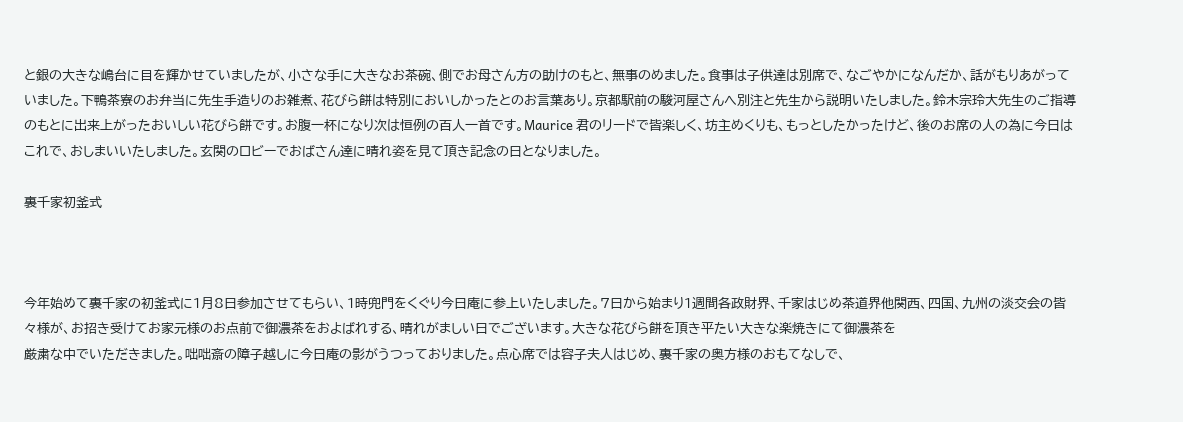と銀の大きな嶋台に目を輝かせていましたが、小さな手に大きなお茶碗、側でお母さん方の助けのもと、無事のめました。食事は子供達は別席で、なごやかになんだか、話がもりあがっていました。下鴨茶寮のお弁当に先生手造りのお雑煮、花びら餅は特別においしかったとのお言葉あり。京都駅前の駿河屋さんへ別注と先生から説明いたしました。鈴木宗玲大先生のご指導のもとに出来上がったおいしい花びら餅です。お腹一杯になり次は恒例の百人一首です。Maurice 君のリードで皆楽しく、坊主めくりも、もっとしたかったけど、後のお席の人の為に今日はこれで、おしまいいたしました。玄関のロビーでおばさん達に晴れ姿を見て頂き記念の日となりました。

裏千家初釜式



今年始めて裏千家の初釜式に1月8日参加させてもらい、1時兜門をくぐり今日庵に参上いたしました。7日から始まり1週間各政財界、千家はじめ茶道界他関西、四国、九州の淡交会の皆々様が、お招き受けてお家元様のお点前で御濃茶をおよばれする、晴れがましい日でございます。大きな花びら餅を頂き平たい大きな楽焼きにて御濃茶を
厳粛な中でいただきました。咄咄斎の障子越しに今日庵の影がうつっておりました。点心席では容子夫人はじめ、裏千家の奥方様のおもてなしで、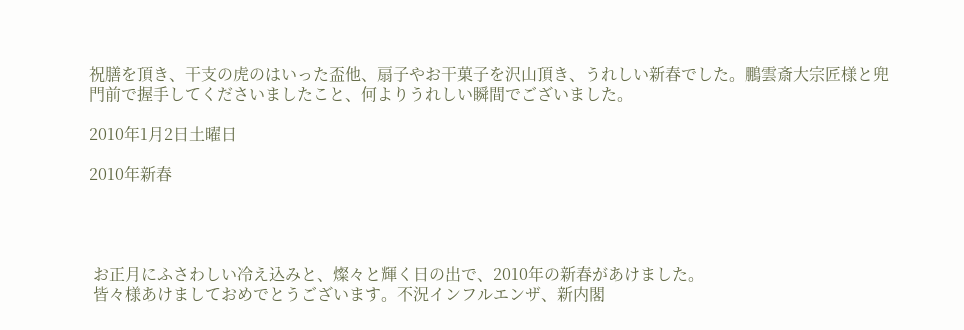祝膳を頂き、干支の虎のはいった盃他、扇子やお干菓子を沢山頂き、うれしい新春でした。鵬雲斎大宗匠様と兜門前で握手してくださいましたこと、何よりうれしい瞬間でございました。

2010年1月2日土曜日

2010年新春




 お正月にふさわしい冷え込みと、燦々と輝く日の出で、2010年の新春があけました。
 皆々様あけましておめでとうございます。不況インフルエンザ、新内閣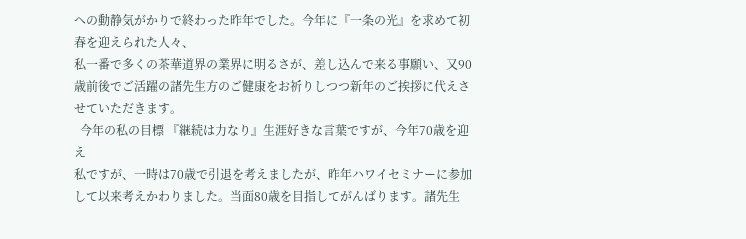への動静気がかりで終わった昨年でした。今年に『一条の光』を求めて初春を迎えられた人々、
私一番で多くの茶華道界の業界に明るさが、差し込んで来る事願い、又90歳前後でご活躍の諸先生方のご健康をお祈りしつつ新年のご挨拶に代えさせていただきます。
  今年の私の目標 『継続は力なり』生涯好きな言葉ですが、今年70歳を迎え
私ですが、一時は70歳で引退を考えましたが、昨年ハワイセミナーに参加して以来考えかわりました。当面80歳を目指してがんばります。諸先生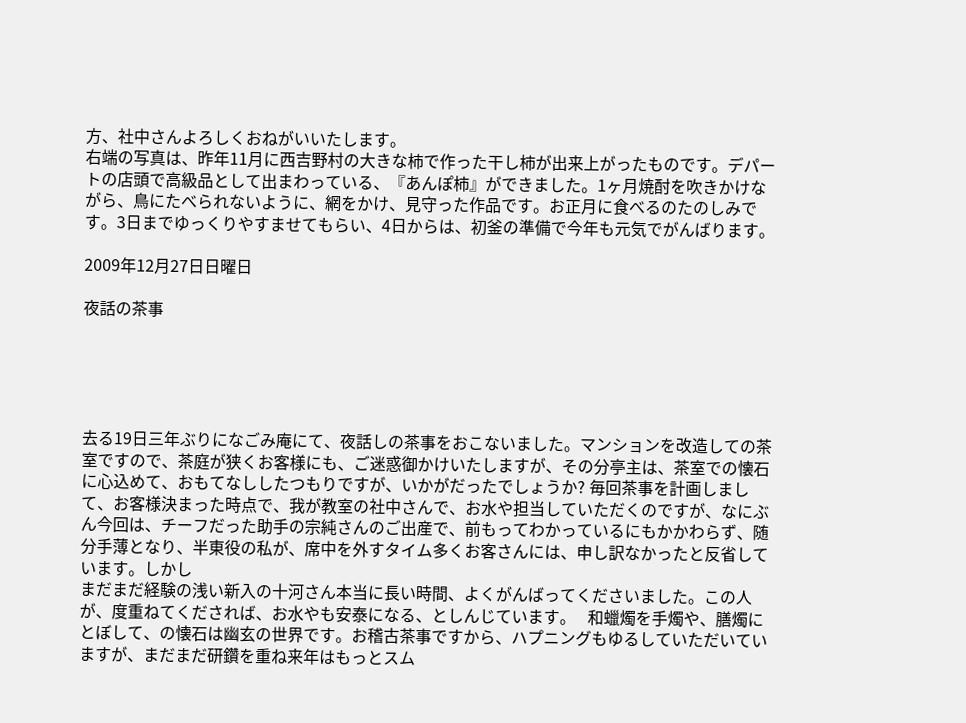方、社中さんよろしくおねがいいたします。
右端の写真は、昨年11月に西吉野村の大きな柿で作った干し柿が出来上がったものです。デパートの店頭で高級品として出まわっている、『あんぽ柿』ができました。1ヶ月焼酎を吹きかけながら、鳥にたべられないように、網をかけ、見守った作品です。お正月に食べるのたのしみです。3日までゆっくりやすませてもらい、4日からは、初釜の準備で今年も元気でがんばります。

2009年12月27日日曜日

夜話の茶事





去る19日三年ぶりになごみ庵にて、夜話しの茶事をおこないました。マンションを改造しての茶室ですので、茶庭が狭くお客様にも、ご迷惑御かけいたしますが、その分亭主は、茶室での懐石に心込めて、おもてなししたつもりですが、いかがだったでしょうか? 毎回茶事を計画しまして、お客様決まった時点で、我が教室の社中さんで、お水や担当していただくのですが、なにぶん今回は、チーフだった助手の宗純さんのご出産で、前もってわかっているにもかかわらず、随分手薄となり、半東役の私が、席中を外すタイム多くお客さんには、申し訳なかったと反省しています。しかし
まだまだ経験の浅い新入の十河さん本当に長い時間、よくがんばってくださいました。この人が、度重ねてくだされば、お水やも安泰になる、としんじています。   和蠟燭を手燭や、膳燭にとぼして、の懐石は幽玄の世界です。お稽古茶事ですから、ハプニングもゆるしていただいていますが、まだまだ研鑽を重ね来年はもっとスム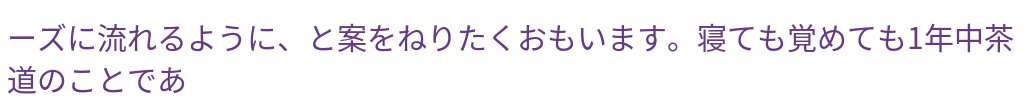ーズに流れるように、と案をねりたくおもいます。寝ても覚めても1年中茶道のことであ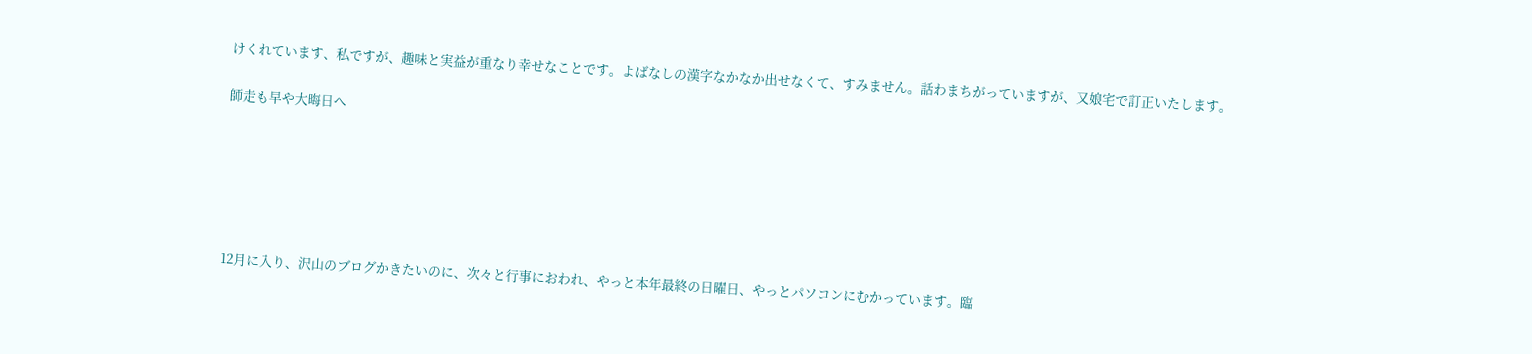けくれています、私ですが、趣味と実益が重なり幸せなことです。よばなしの漢字なかなか出せなくて、すみません。話わまちがっていますが、又娘宅で訂正いたします。

師走も早や大晦日へ






12月に入り、沢山のブログかきたいのに、次々と行事におわれ、やっと本年最終の日曜日、やっとパソコンにむかっています。臨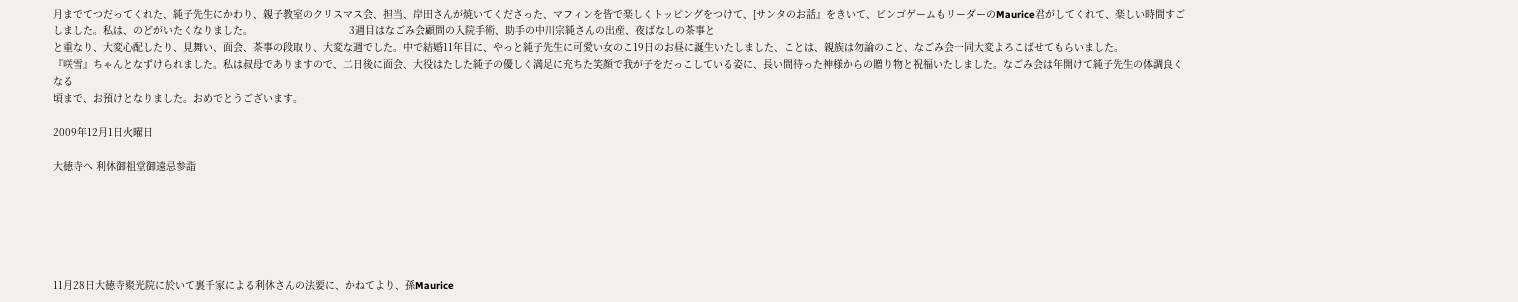月までてつだってくれた、純子先生にかわり、親子教室のクリスマス会、担当、岸田さんが焼いてくださった、マフィンを皆で楽しくトッピングをつけて、[サンタのお話』をきいて、ビンゴゲームもリーダーのMaurice君がしてくれて、楽しい時間すごしました。私は、のどがいたくなりました。                                3週目はなごみ会顧問の入院手術、助手の中川宗純さんの出産、夜ばなしの茶事と
と重なり、大変心配したり、見舞い、面会、茶事の段取り、大変な週でした。中で結婚11年目に、やっと純子先生に可愛い女のこ19日のお昼に誕生いたしました、ことは、親族は勿論のこと、なごみ会一同大変よろこばせてもらいました。
『咲雪』ちゃんとなずけられました。私は叔母でありますので、二日後に面会、大役はたした純子の優しく満足に充ちた笑顔で我が子をだっこしている姿に、長い間待った神様からの贈り物と祝福いたしました。なごみ会は年開けて純子先生の体調良くなる
頃まで、お預けとなりました。おめでとうございます。

2009年12月1日火曜日

大徳寺へ 利休御祖堂御遠忌参詣






11月28日大徳寺聚光院に於いて裏千家による利休さんの法要に、かねてより、孫Maurice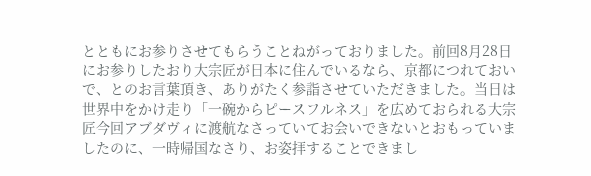とともにお参りさせてもらうことねがっておりました。前回8月28日にお参りしたおり大宗匠が日本に住んでいるなら、京都につれておいで、とのお言葉頂き、ありがたく参詣させていただきました。当日は世界中をかけ走り「一碗からピースフルネス」を広めておられる大宗匠今回アブダヴィに渡航なさっていてお会いできないとおもっていましたのに、一時帰国なさり、お姿拝することできまし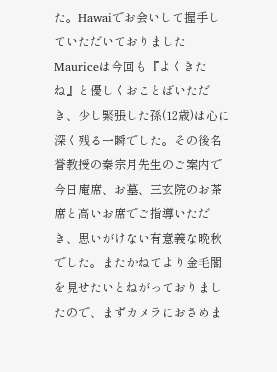た。Hawaiでお会いして握手していただいておりましたMauriceは今回も『よくきたね』と優しくおことばいただき、少し緊張した孫(12歳)は心に深く残る一瞬でした。その後名誉教授の秦宗月先生のご案内で今日庵席、お墓、三玄院のお茶席と高いお席でご指導いただき、思いがけない有意義な晩秋でした。またかねてより金毛閣を見せたいとねがっておりましたので、まずカメラにおさめま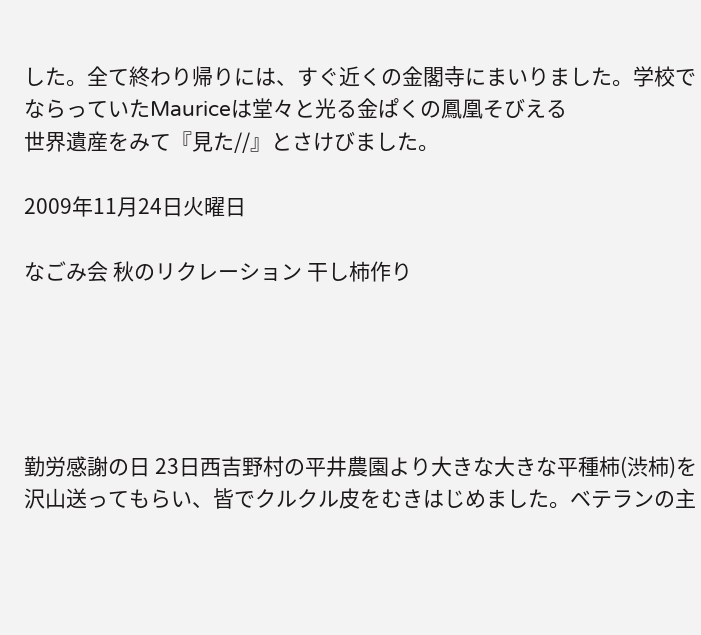した。全て終わり帰りには、すぐ近くの金閣寺にまいりました。学校でならっていたMauriceは堂々と光る金ぱくの鳳凰そびえる
世界遺産をみて『見た//』とさけびました。

2009年11月24日火曜日

なごみ会 秋のリクレーション 干し柿作り





勤労感謝の日 23日西吉野村の平井農園より大きな大きな平種柿(渋柿)を沢山送ってもらい、皆でクルクル皮をむきはじめました。ベテランの主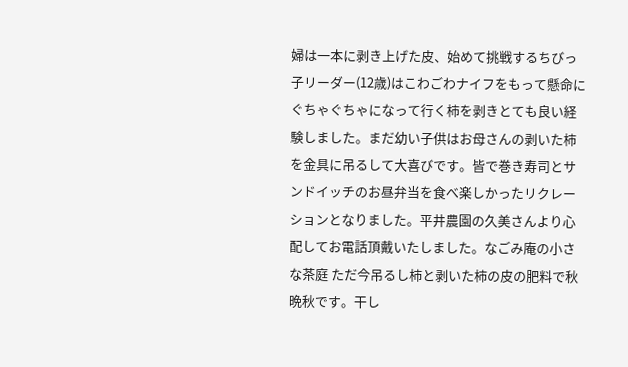婦は一本に剥き上げた皮、始めて挑戦するちびっ子リーダー(12歳)はこわごわナイフをもって懸命にぐちゃぐちゃになって行く柿を剥きとても良い経験しました。まだ幼い子供はお母さんの剥いた柿を金具に吊るして大喜びです。皆で巻き寿司とサンドイッチのお昼弁当を食べ楽しかったリクレーションとなりました。平井農園の久美さんより心配してお電話頂戴いたしました。なごみ庵の小さな茶庭 ただ今吊るし柿と剥いた柿の皮の肥料で秋晩秋です。干し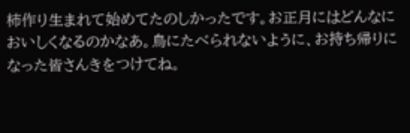柿作り生まれて始めてたのしかったです。お正月にはどんなに
おいしくなるのかなあ。鳥にたべられないように、お持ち帰りになった皆さんきをつけてね。